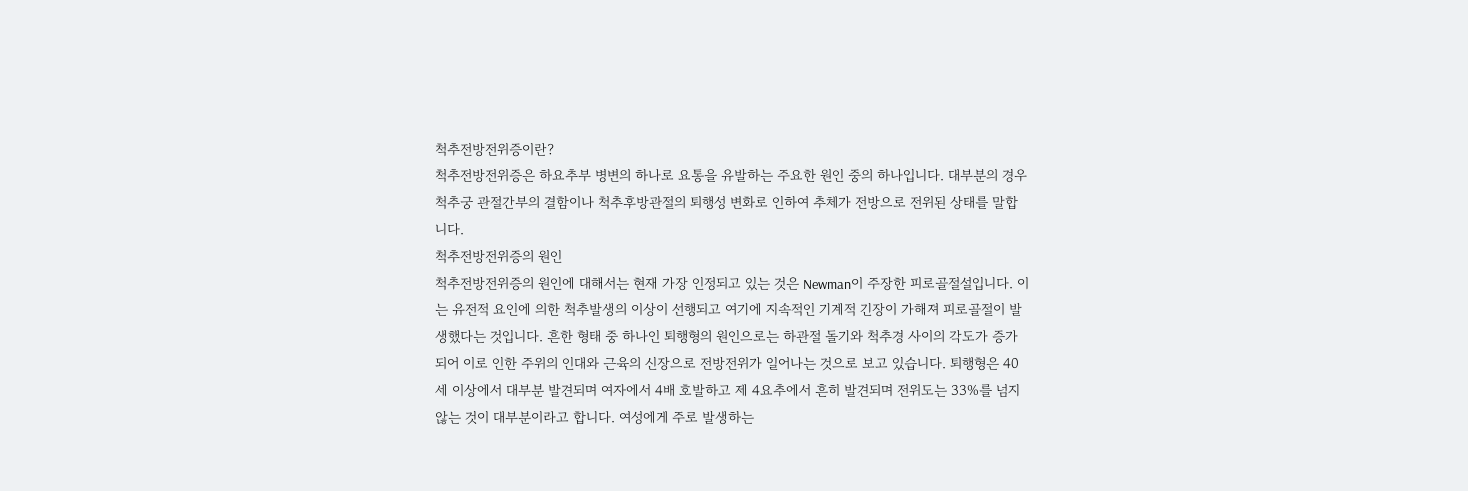척추전방전위증이란?
척추전방전위증은 하요추부 병변의 하나로 요통을 유발하는 주요한 원인 중의 하나입니다. 대부분의 경우 척추궁 관절간부의 결함이나 척추후방관절의 퇴행성 변화로 인하여 추체가 전방으로 전위된 상태를 말합니다.
척추전방전위증의 원인
척추전방전위증의 원인에 대해서는 현재 가장 인정되고 있는 것은 Newman이 주장한 피로골절설입니다. 이는 유전적 요인에 의한 척추발생의 이상이 선행되고 여기에 지속적인 기계적 긴장이 가해져 피로골절이 발생했다는 것입니다. 흔한 형태 중 하나인 퇴행형의 원인으로는 하관절 돌기와 척추경 사이의 각도가 증가되어 이로 인한 주위의 인대와 근육의 신장으로 전방전위가 일어나는 것으로 보고 있습니다. 퇴행형은 40세 이상에서 대부분 발견되며 여자에서 4배 호발하고 제 4요추에서 흔히 발견되며 전위도는 33%를 넘지 않는 것이 대부분이라고 합니다. 여성에게 주로 발생하는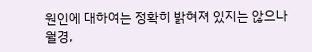원인에 대하여는 정확히 밝혀져 있지는 않으나 월경,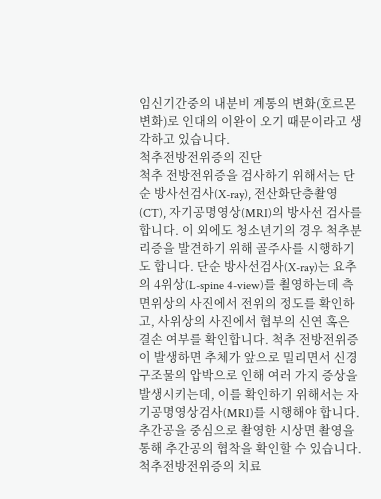임신기간중의 내분비 계통의 변화(호르몬 변화)로 인대의 이완이 오기 때문이라고 생각하고 있습니다.
척추전방전위증의 진단
척추 전방전위증을 검사하기 위해서는 단순 방사선검사(X-ray), 전산화단층촬영(CT), 자기공명영상(MRI)의 방사선 검사를 합니다. 이 외에도 청소년기의 경우 척추분리증을 발견하기 위해 골주사를 시행하기도 합니다. 단순 방사선검사(X-ray)는 요추의 4위상(L-spine 4-view)를 쵤영하는데 측면위상의 사진에서 전위의 정도를 확인하고, 사위상의 사진에서 협부의 신연 혹은 결손 여부를 확인합니다. 척추 전방전위증이 발생하면 추체가 앞으로 밀리면서 신경구조물의 압박으로 인해 여러 가지 증상을 발생시키는데, 이를 확인하기 위해서는 자기공명영상검사(MRI)를 시행해야 합니다. 추간공을 중심으로 촬영한 시상면 촬영을 통해 추간공의 협착을 확인할 수 있습니다.
척추전방전위증의 치료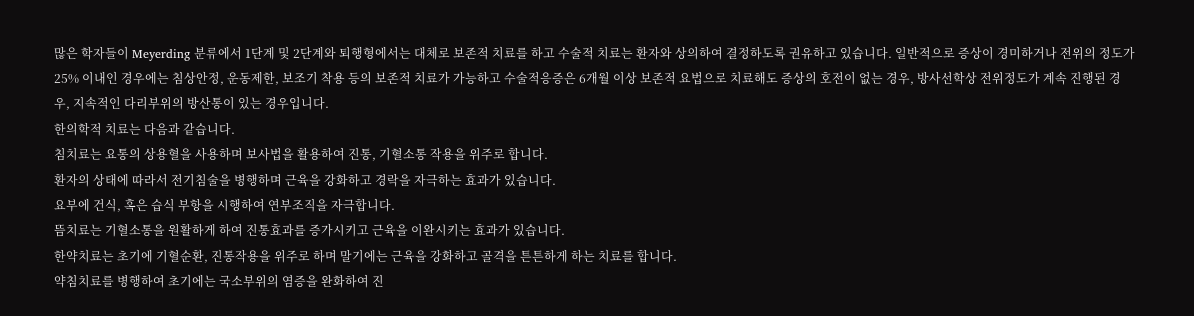많은 학자들이 Meyerding 분류에서 1단계 및 2단계와 퇴행형에서는 대체로 보존적 치료를 하고 수술적 치료는 환자와 상의하여 결정하도록 권유하고 있습니다. 일반적으로 증상이 경미하거나 전위의 정도가 25% 이내인 경우에는 침상안정, 운동제한, 보조기 착용 등의 보존적 치료가 가능하고 수술적응증은 6개월 이상 보존적 요법으로 치료해도 증상의 호전이 없는 경우, 방사선학상 전위정도가 계속 진행된 경우, 지속적인 다리부위의 방산통이 있는 경우입니다.
한의학적 치료는 다음과 같습니다.
침치료는 요통의 상용혈을 사용하며 보사법을 활용하여 진통, 기혈소통 작용을 위주로 합니다.
환자의 상태에 따라서 전기침술을 병행하며 근육을 강화하고 경락을 자극하는 효과가 있습니다.
요부에 건식, 혹은 습식 부항을 시행하여 연부조직을 자극합니다.
뜸치료는 기혈소통을 원활하게 하여 진통효과를 증가시키고 근육을 이완시키는 효과가 있습니다.
한약치료는 초기에 기혈순환, 진통작용을 위주로 하며 말기에는 근육을 강화하고 골격을 튼튼하게 하는 치료를 합니다.
약침치료를 병행하여 초기에는 국소부위의 염증을 완화하여 진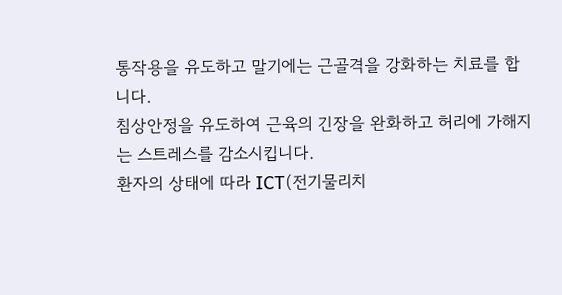통작용을 유도하고 말기에는 근골격을 강화하는 치료를 합니다.
침상안정을 유도하여 근육의 긴장을 완화하고 허리에 가해지는 스트레스를 감소시킵니다.
환자의 상태에 따라 ICT(전기물리치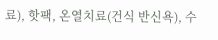료), 핫팩, 온열치료(건식 반신욕), 수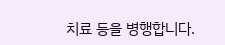치료 등을 병행합니다.